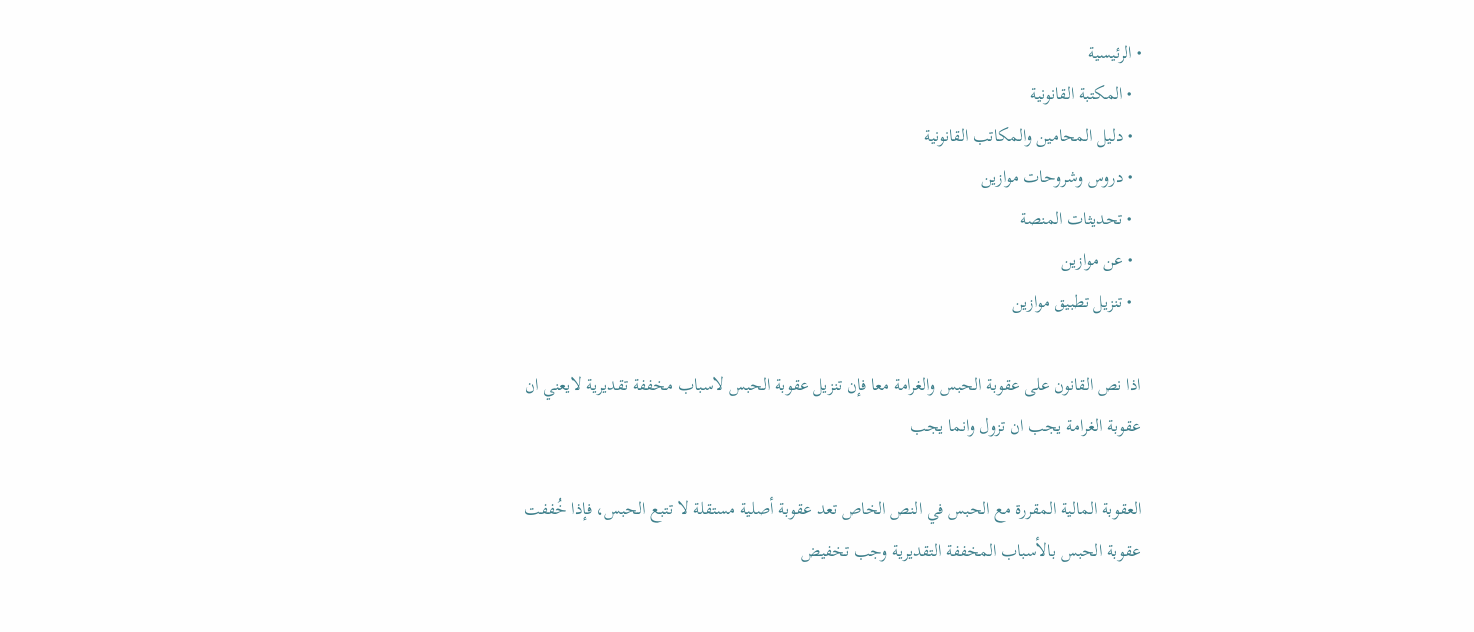• الرئيسية
  • المكتبة القانونية
  • دليل المحامين والمكاتب القانونية
  • دروس وشروحات موازين
  • تحديثات المنصة
  • عن موازين
  • تنزيل تطبيق موازين

اذا نص القانون على عقوبة الحبس والغرامة معا فإن تنزيل عقوبة الحبس لاسباب مخففة تقديرية لايعني ان عقوبة الغرامة يجب ان تزول وانما يجب

العقوبة المالية المقررة مع الحبس في النص الخاص تعد عقوبة أصلية مستقلة لا تتبع الحبس، فإذا خُففت عقوبة الحبس بالأسباب المخففة التقديرية وجب تخفيض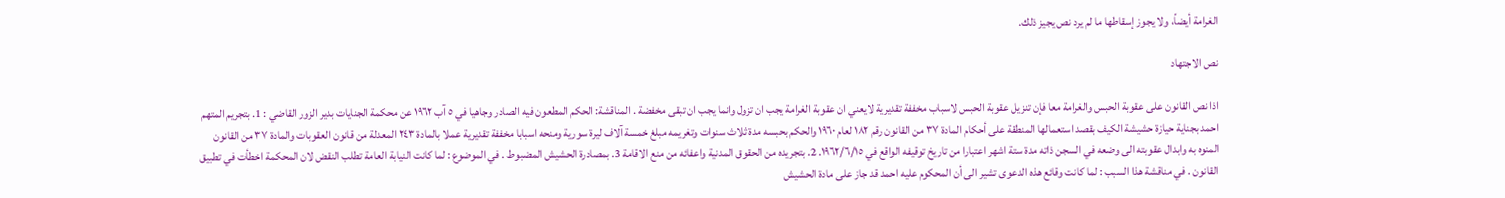الغرامة أيضاً، ولا يجوز إسقاطها ما لم يرد نص يجيز ذلك.

نص الاجتهاد

اذا نص القانون على عقوبة الحبس والغرامة معا فإن تنزيل عقوبة الحبس لاسباب مخففة تقديرية لايعني ان عقوبة الغرامة يجب ان تزول وانما يجب ان تبقى مخفضة . المناقشة: الحكم المطعون فيه الصادر وجاهيا في ٥ آب ١٩٦٢ عن محكمة الجنايات بدير الزور القاضي : 1. بتجريم المتهم احمد بجناية حيازة حشيشة الكيف بقصد استعمالها المنطقة على أحكام المادة ٣٧ من القانون رقم ١٨٢ لعام ١٩٦٠ والحكم بحبسه مدة ثلاث سنوات وتغريمه مبلغ خمسة آلاف ليرة سورية ومنحه اسبابا مخففة تقديرية عملا بالمادة ٢٤٣ المعدلة من قانون العقوبات والمادة ٣٧ من القانون المنوه به وابدال عقوبته الى وضعه في السجن ذاته مدة ستة اشهر اعتبارا من تاريخ توقيفه الواقع في ١٩٦٢/٦/١٥. 2. بتجريده من الحقوق المدنية واعفائه من منع الاقامة 3. بمصادرة الحشيش المضبوط . في الموضوع : لما كانت النيابة العامة تطلب النقض لان المحكمة اخطأت في تطبيق القانون . في مناقشة هذا السبب : لما كانت وقائع هذه الدعوى تشير الى أن المحكوم عليه احمد قد جاز على مادة الحشيش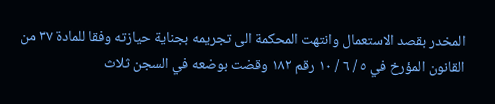المخدر بقصد الاستعمال وانتهت المحكمة الى تجريمه بجناية حيازته وفقا للمادة ٣٧ من القانون المؤرخ في ٥ / ٦ / ۱۰ رقم ۱۸۲ وقضت بوضعه في السجن ثلاث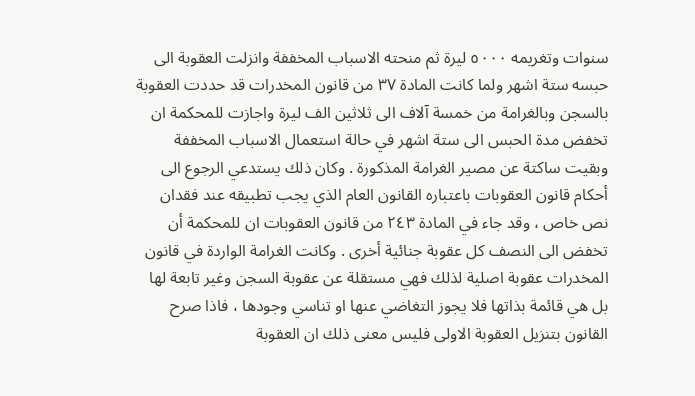سنوات وتغريمه ٥٠٠٠ ليرة ثم منحته الاسباب المخففة وانزلت العقوبة الى حبسه ستة اشهر ولما كانت المادة ٣٧ من قانون المخدرات قد حددت العقوبة بالسجن وبالغرامة من خمسة آلاف الى ثلاثين الف ليرة واجازت للمحكمة ان تخفض مدة الحبس الى ستة اشهر في حالة استعمال الاسباب المخففة وبقيت ساكتة عن مصير الغرامة المذكورة . وكان ذلك يستدعي الرجوع الى أحكام قانون العقوبات باعتباره القانون العام الذي يجب تطبيقه عند فقدان نص خاص ، وقد جاء في المادة ٢٤٣ من قانون العقوبات ان للمحكمة أن تخفض الى النصف كل عقوبة جنائية أخرى . وكانت الغرامة الواردة في قانون المخدرات عقوبة اصلية لذلك فهي مستقلة عن عقوبة السجن وغير تابعة لها بل هي قائمة بذاتها فلا يجوز التغاضي عنها او تناسي وجودها ، فاذا صرح القانون بتنزيل العقوبة الاولى فليس معنى ذلك ان العقوبة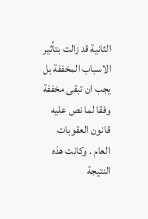الثانية قد زالت بتأثير الاسباب المخففة بل يجب ان تبقى مخففة وفقا لما نص عليه قانون العقوبات العام . وكانت هذه النتيجة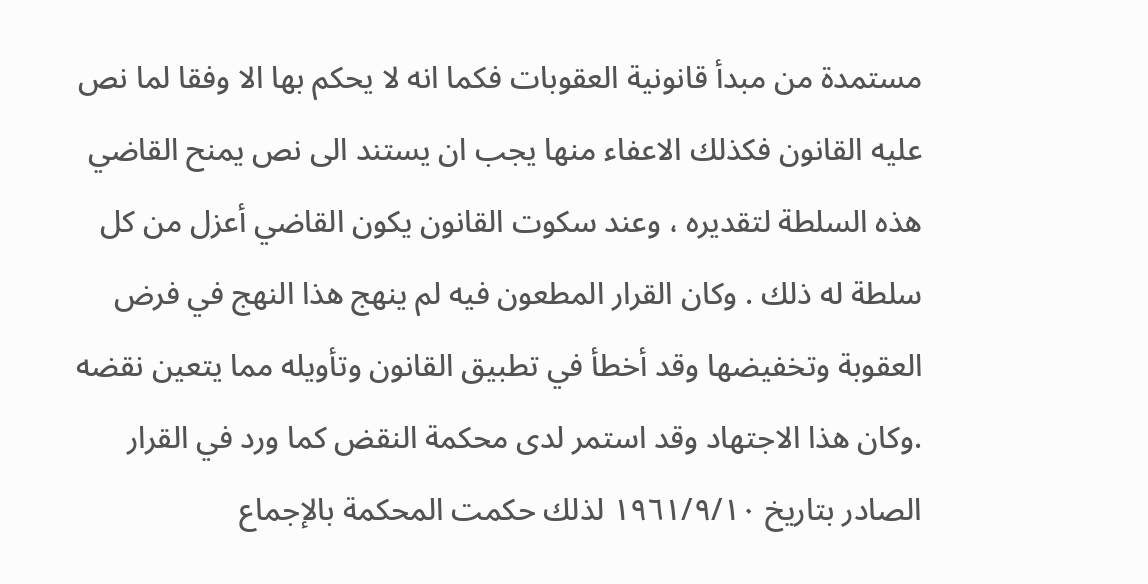مستمدة من مبدأ قانونية العقوبات فكما انه لا يحكم بها الا وفقا لما نص عليه القانون فكذلك الاعفاء منها يجب ان يستند الى نص يمنح القاضي هذه السلطة لتقديره ، وعند سكوت القانون يكون القاضي أعزل من كل سلطة له ذلك . وكان القرار المطعون فيه لم ينهج هذا النهج في فرض العقوبة وتخفيضها وقد أخطأ في تطبيق القانون وتأويله مما يتعين نقضه .وكان هذا الاجتهاد وقد استمر لدى محكمة النقض كما ورد في القرار الصادر بتاريخ ١٩٦١/٩/١٠ لذلك حكمت المحكمة بالإجماع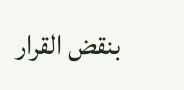بنقض القرار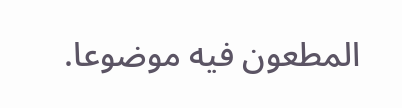المطعون فيه موضوعا.